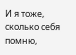И я тоже, сколько себя помню,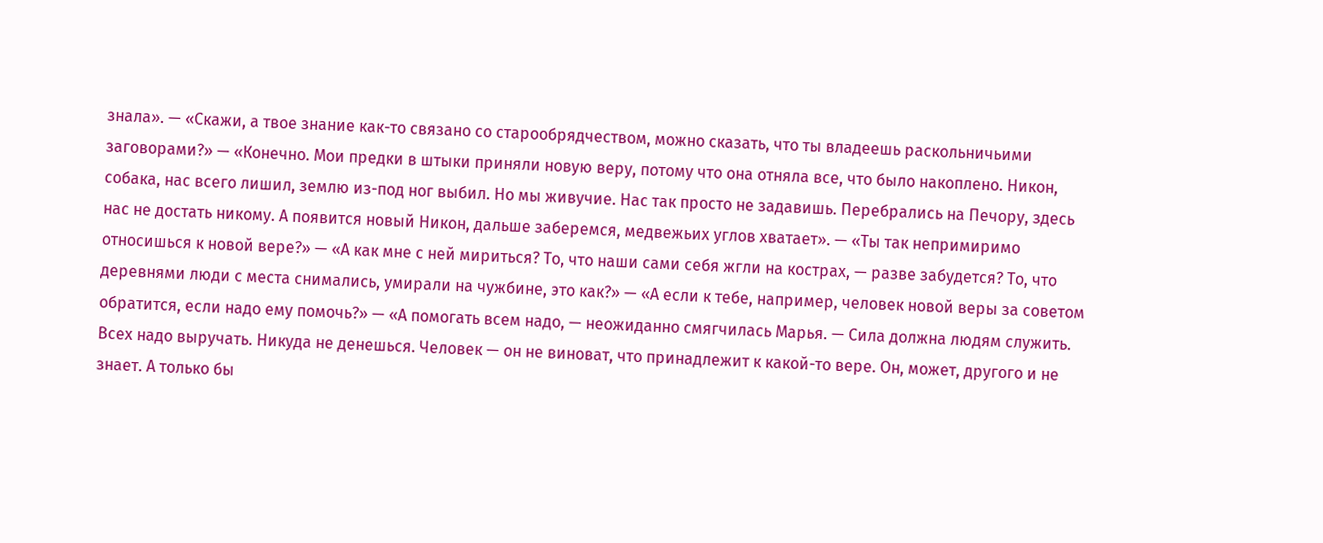знала». — «Скажи, а твое знание как-то связано со старообрядчеством, можно сказать, что ты владеешь раскольничьими заговорами?» — «Конечно. Мои предки в штыки приняли новую веру, потому что она отняла все, что было накоплено. Никон, собака, нас всего лишил, землю из-под ног выбил. Но мы живучие. Нас так просто не задавишь. Перебрались на Печору, здесь нас не достать никому. А появится новый Никон, дальше заберемся, медвежьих углов хватает». — «Ты так непримиримо относишься к новой вере?» — «А как мне с ней мириться? То, что наши сами себя жгли на кострах, — разве забудется? То, что деревнями люди с места снимались, умирали на чужбине, это как?» — «А если к тебе, например, человек новой веры за советом обратится, если надо ему помочь?» — «А помогать всем надо, — неожиданно смягчилась Марья. — Сила должна людям служить. Всех надо выручать. Никуда не денешься. Человек — он не виноват, что принадлежит к какой-то вере. Он, может, другого и не знает. А только бы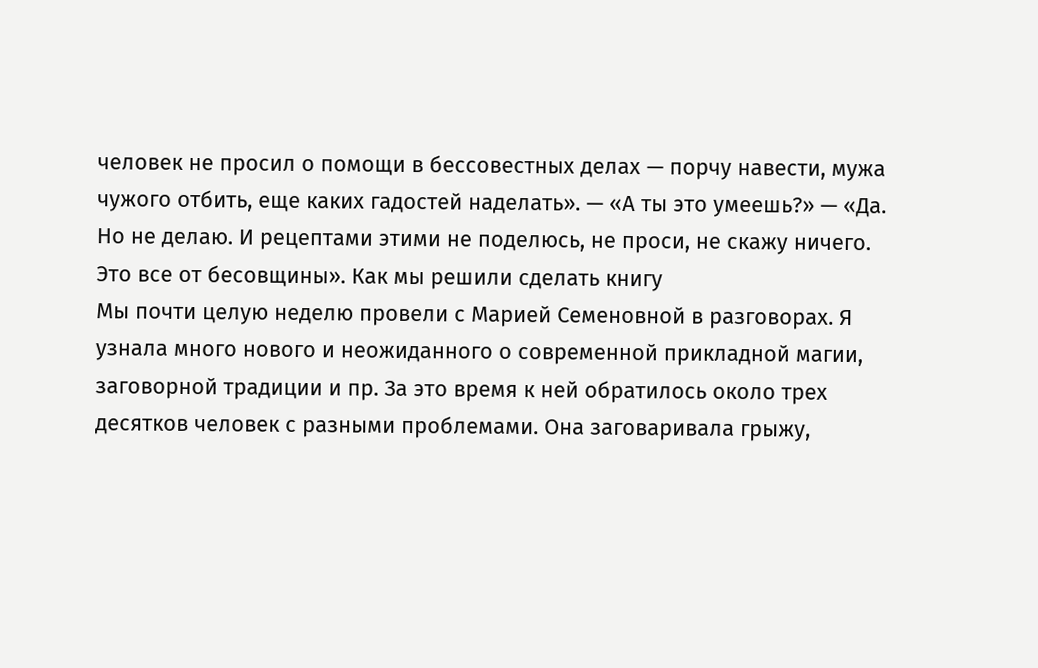человек не просил о помощи в бессовестных делах — порчу навести, мужа чужого отбить, еще каких гадостей наделать». — «А ты это умеешь?» — «Да. Но не делаю. И рецептами этими не поделюсь, не проси, не скажу ничего. Это все от бесовщины». Как мы решили сделать книгу
Мы почти целую неделю провели с Марией Семеновной в разговорах. Я узнала много нового и неожиданного о современной прикладной магии, заговорной традиции и пр. За это время к ней обратилось около трех десятков человек с разными проблемами. Она заговаривала грыжу,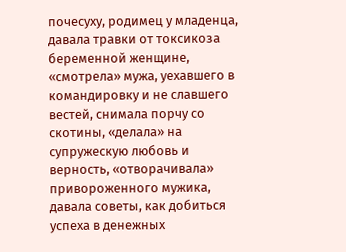почесуху, родимец у младенца, давала травки от токсикоза беременной женщине, «смотрела» мужа, уехавшего в командировку и не славшего вестей, снимала порчу со скотины, «делала» на супружескую любовь и верность, «отворачивала» привороженного мужика, давала советы, как добиться успеха в денежных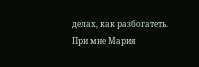делах, как разбогатеть. При мне Мария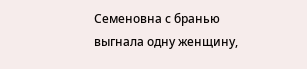Семеновна с бранью выгнала одну женщину,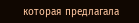которая предлагала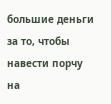большие деньги за то, чтобы навести порчу на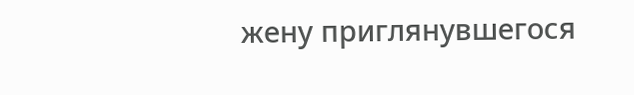жену приглянувшегося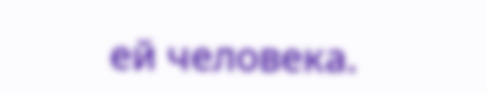ей человека.